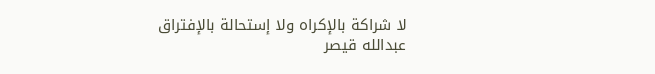لا شراكة بالإكراه ولا إستحالة بالإفتراق
عبدالله قيصر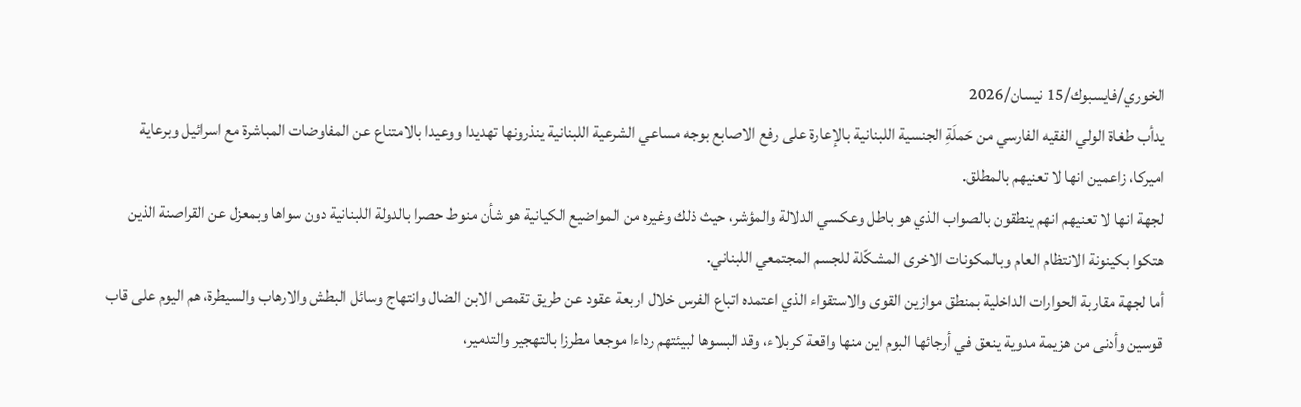الخوري/فايسبوك/15 نيسان/2026
يدأب طغاة الولي الفقيه الفارسي من حَملَةِ الجنسية اللبنانية بالإعارة على رفع الاصابع بوجه مساعي الشرعية اللبنانية ينذرونها تهديدا ووعيدا بالامتناع عن المفاوضات المباشرة مع اسرائيل وبرعاية اميركا، زاعمين انها لا تعنيهم بالمطلق.
لجهة انها لا تعنيهم انهم ينطقون بالصواب الذي هو باطل وعكسي الدلالة والمؤشر، حيث ذلك وغيره من المواضيع الكيانية هو شأن منوط حصرا بالدولة اللبنانية دون سواها وبمعزل عن القراصنة الذين هتكوا بكينونة الانتظام العام وبالمكونات الاخرى المشكّلة للجسم المجتمعي اللبناني.
أما لجهة مقاربة الحوارات الداخلية بمنطق موازين القوى والاستقواء الذي اعتمده اتباع الفرس خلال اربعة عقود عن طريق تقمص الابن الضال وانتهاج وسائل البطش والارهاب والسيطرة، هم اليوم على قاب قوسين وأدنى من هزيمة مدوية ينعق في أرجائها البوم اين منها واقعة كربلاء، وقد البسوها لبيئتهم رداءا موجعا مطرزا بالتهجير والتدمير،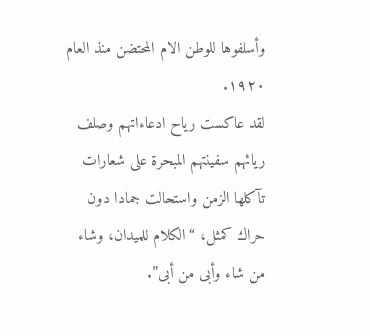وأسلفوها للوطن الام المحتضن منذ العام ١٩٢٠.
لقد عاكست رياح ادعاءاتهم وصلف ريائهم سفينتهم المبحرة على شعارات تآكلها الزمن واستحالت جمادا دون حراك كمثل، “الكلام للميدان، وشاء من شاء وأبى من أبى”.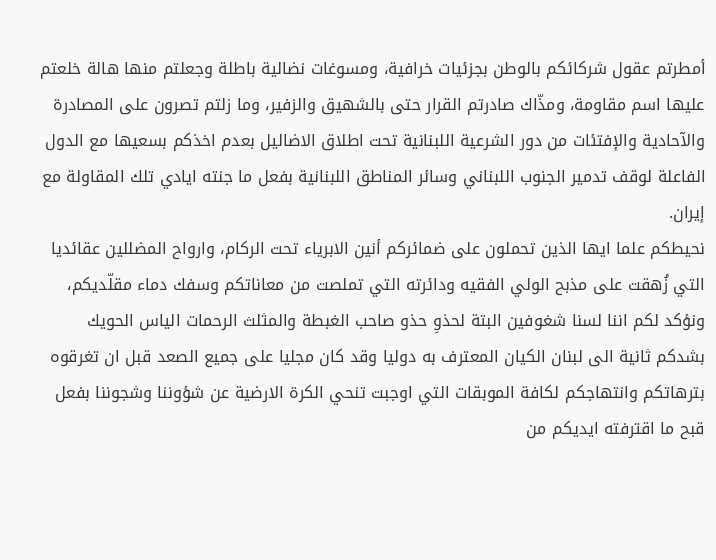أمطرتم عقول شركائكم بالوطن بجزئيات خرافية، ومسوغات نضالية باطلة وجعلتم منها هالة خلعتم عليها اسم مقاومة، ومذّاك صادرتم القرار حتى بالشهيق والزفير، وما زلتم تصرون على المصادرة والآحادية والإفتئات من دور الشرعية اللبنانية تحت اطلاق الاضاليل بعدم اخذكم بسعيها مع الدول الفاعلة لوقف تدمير الجنوب اللبناني وسائر المناطق اللبنانية بفعل ما جنته ايادي تلك المقاولة مع إيران.
نحيطكم علما ايها الذين تحملون على ضمائركم أنين الابرياء تحت الركام، وارواح المضللين عقائديا التي زُهقت على مذبح الولي الفقيه ودائرته التي تملصت من معاناتكم وسفك دماء مقلّديكم، ونؤكد لكم اننا لسنا شغوفين البتة لحذوِ حذو صاحب الغبطة والمثلث الرحمات الياس الحويك بشدكم ثانية الى لبنان الكيان المعترف به دوليا وقد كان مجليا على جميع الصعد قبل ان تغرقوه بترهاتكم وانتهاجكم لكافة الموبقات التي اوجبت تنحي الكرة الارضية عن شؤوننا وشجوننا بفعل قبح ما اقترفته ايديكم من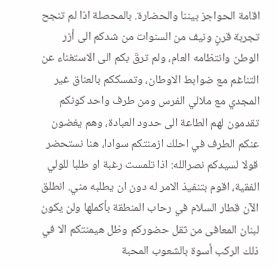اقامة الحواجز بيننا والحضارة. بالمحصلة اذا لم تنجح تجربة قرنٍ ونيف من السنوات من شدكم الى أزر الوطن وانتظامه العام، ولم ترقَ بكم الى الاستغناء عن التناغم مع ضوابط الاوطان، وتمسككم بالعناق غير المجدي مع ملالي الفرس ومن طرف واحد كونكم تقدمون لهم الطاعة الى حدود العبادة، وهم يغضون عنكم الطرف في احلك ازمنتكم سوادا، هنا نستحضر قولا لسيدكم نصرالله: اذا تلمست رغبة او طلبا للولي الفقية، اقوم بتنفيذ الامر له دون ان يطلبه مني. انطلق الآن قطار السلام في رحاب المنطقة بأكملها ولن يكون لبنان المعافى من ثقل حضوركم وظل هيمنتكم الا في ذلك الركب أسوة بالشعوب المحبة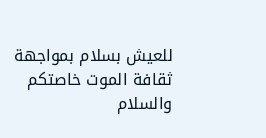للعيش بسلام بمواجهة ثقافة الموت خاصتكم والسلام